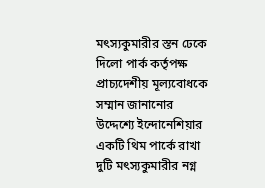মৎস্যকুমারীর স্তন ঢেকে দিলো পার্ক কর্তৃপক্ষ
প্রাচ্যদেশীয় মূল্যবোধকে সম্মান জানানোর উদ্দেশ্যে ইন্দোনেশিয়ার একটি থিম পার্কে রাখা দুটি মৎস্যকুমারীর নগ্ন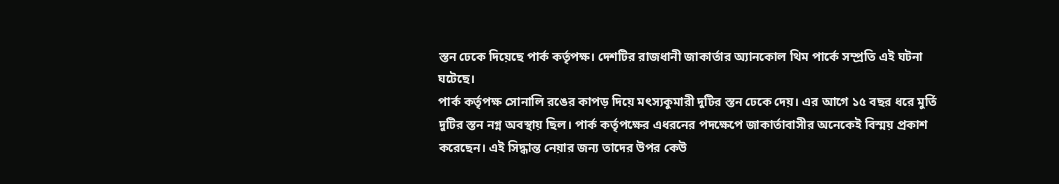স্তন ঢেকে দিয়েছে পার্ক কর্তৃপক্ষ। দেশটির রাজধানী জাকার্তার অ্যানকোল থিম পার্কে সম্প্রতি এই ঘটনা ঘটেছে।
পার্ক কর্তৃপক্ষ সোনালি রঙের কাপড় দিয়ে মৎস্যকুমারী দুটির স্তন ঢেকে দেয়। এর আগে ১৫ বছর ধরে মুর্তি দুটির স্তন নগ্ন অবস্থায় ছিল। পার্ক কর্তৃপক্ষের এধরনের পদক্ষেপে জাকার্তাবাসীর অনেকেই বিস্ময় প্রকাশ করেছেন। এই সিদ্ধান্ত নেয়ার জন্য তাদের উপর কেউ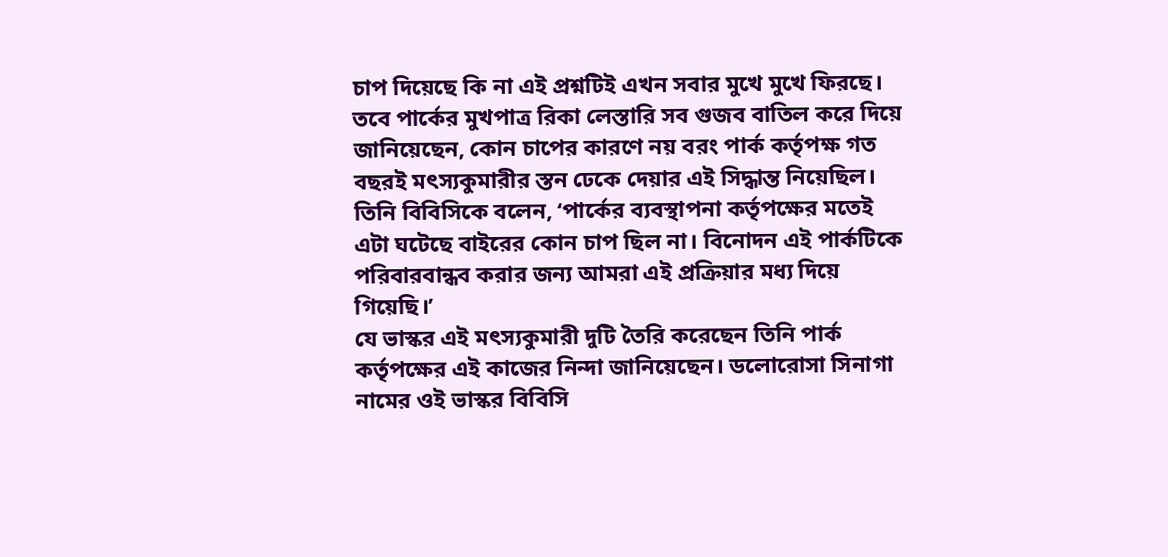চাপ দিয়েছে কি না এই প্রশ্নটিই এখন সবার মুখে মুখে ফিরছে।
তবে পার্কের মুখপাত্র রিকা লেস্তারি সব গুজব বাতিল করে দিয়ে জানিয়েছেন, কোন চাপের কারণে নয় বরং পার্ক কর্তৃপক্ষ গত বছরই মৎস্যকুমারীর স্তন ঢেকে দেয়ার এই সিদ্ধান্ত নিয়েছিল।
তিনি বিবিসিকে বলেন, ‘পার্কের ব্যবস্থাপনা কর্তৃপক্ষের মতেই এটা ঘটেছে বাইরের কোন চাপ ছিল না। বিনোদন এই পার্কটিকে পরিবারবান্ধব করার জন্য আমরা এই প্রক্রিয়ার মধ্য দিয়ে গিয়েছি।’
যে ভাস্কর এই মৎস্যকুমারী দুটি তৈরি করেছেন তিনি পার্ক কর্তৃপক্ষের এই কাজের নিন্দা জানিয়েছেন। ডলোরোসা সিনাগা নামের ওই ভাস্কর বিবিসি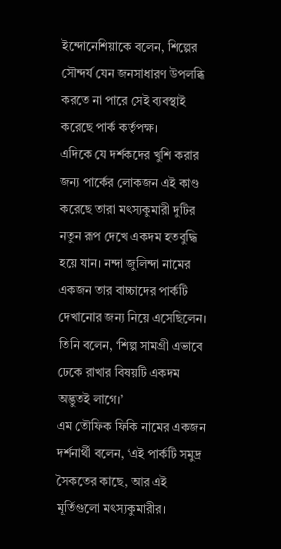ইন্দোনেশিয়াকে বলেন, শিল্পের সৌন্দর্য যেন জনসাধারণ উপলব্ধি করতে না পারে সেই ব্যবস্থাই করেছে পার্ক কর্তৃপক্ষ।
এদিকে যে দর্শকদের খুশি করার জন্য পার্কের লোকজন এই কাণ্ড করেছে তারা মৎস্যকুমারী দুটির নতুন রূপ দেখে একদম হতবুদ্ধি হয়ে যান। নন্দা জুলিন্দা নামের একজন তার বাচ্চাদের পার্কটি দেখানোর জন্য নিয়ে এসেছিলেন। তিনি বলেন, ‘শিল্প সামগ্রী এভাবে ঢেকে রাখার বিষয়টি একদম অদ্ভুতই লাগে।’
এম তৌফিক ফিকি নামের একজন দর্শনার্থী বলেন, ‘এই পার্কটি সমুদ্র সৈকতের কাছে, আর এই মূর্তিগুলো মৎস্যকুমারীর।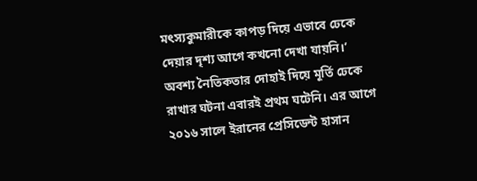মৎস্যকুমারীকে কাপড় দিয়ে এভাবে ঢেকে দেয়ার দৃশ্য আগে কখনো দেখা যায়নি।’
অবশ্য নৈতিকতার দোহাই দিয়ে মূর্তি ঢেকে রাখার ঘটনা এবারই প্রথম ঘটেনি। এর আগে ২০১৬ সালে ইরানের প্রেসিডেন্ট হাসান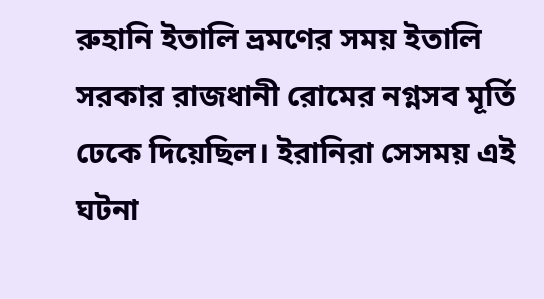রুহানি ইতালি ভ্রমণের সময় ইতালি সরকার রাজধানী রোমের নগ্নসব মূর্তি ঢেকে দিয়েছিল। ইরানিরা সেসময় এই ঘটনা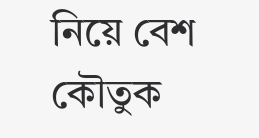নিয়ে বেশ কৌতুক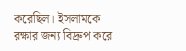করেছিল। ইসলামকে রক্ষার জন্য বিদ্রুপ করে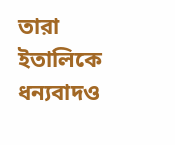তারা ইতালিকে ধন্যবাদও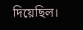দিয়েছিল।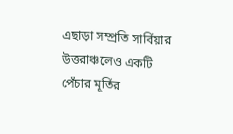এছাড়া সম্প্রতি সার্বিয়ার উত্তরাঞ্চলেও একটি পেঁচার মূর্তির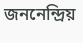জননেন্দ্রিয়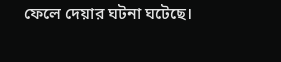ফেলে দেয়ার ঘটনা ঘটেছে।